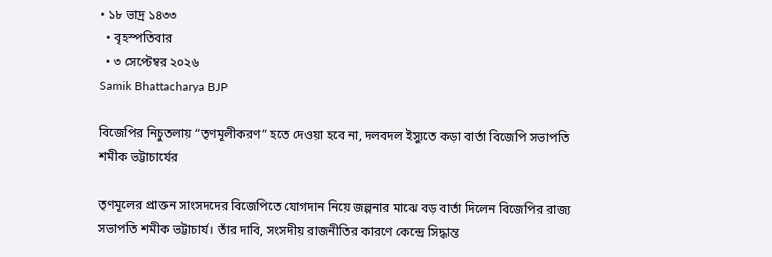• ১৮ ভাদ্র ১৪৩৩
  • বৃহস্পতিবার
  • ৩ সেপ্টেম্বর ২০২৬
Samik Bhattacharya BJP

বিজেপির নিচুতলায় “তৃণমূলীকরণ” হতে দেওয়া হবে না, দলবদল ইস্যুতে কড়া বার্তা বিজেপি সভাপতি শমীক ভট্টাচার্যের

তৃণমূলের প্রাক্তন সাংসদদের বিজেপিতে যোগদান নিয়ে জল্পনার মাঝে বড় বার্তা দিলেন বিজেপির রাজ্য সভাপতি শমীক ভট্টাচার্য। তাঁর দাবি, সংসদীয় রাজনীতির কারণে কেন্দ্রে সিদ্ধান্ত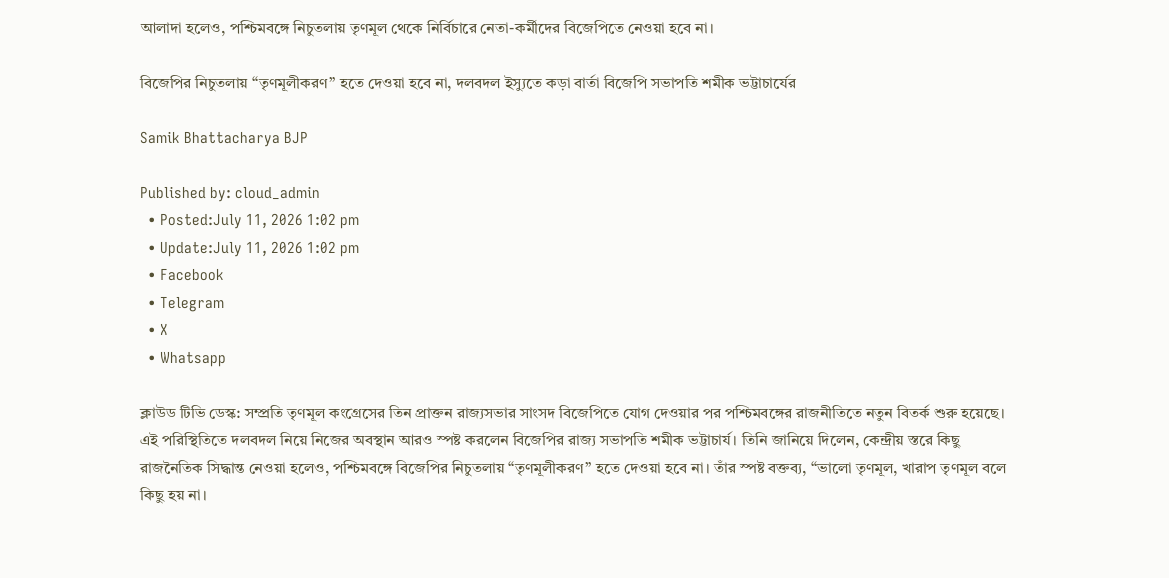আলাদা হলেও, পশ্চিমবঙ্গে নিচুতলায় তৃণমূল থেকে নির্বিচারে নেতা-কর্মীদের বিজেপিতে নেওয়া হবে না।

বিজেপির নিচুতলায় “তৃণমূলীকরণ” হতে দেওয়া হবে না, দলবদল ইস্যুতে কড়া বার্তা বিজেপি সভাপতি শমীক ভট্টাচার্যের

Samik Bhattacharya BJP

Published by: cloud_admin
  • Posted:July 11, 2026 1:02 pm
  • Update:July 11, 2026 1:02 pm
  • Facebook
  • Telegram
  • X
  • Whatsapp

ক্লাউড টিভি ডেস্ক: সম্প্রতি তৃণমূল কংগ্রেসের তিন প্রাক্তন রাজ্যসভার সাংসদ বিজেপিতে যোগ দেওয়ার পর পশ্চিমবঙ্গের রাজনীতিতে নতুন বিতর্ক শুরু হয়েছে। এই পরিস্থিতিতে দলবদল নিয়ে নিজের অবস্থান আরও স্পষ্ট করলেন বিজেপির রাজ্য সভাপতি শমীক ভট্টাচার্য। তিনি জানিয়ে দিলেন, কেন্দ্রীয় স্তরে কিছু রাজনৈতিক সিদ্ধান্ত নেওয়া হলেও, পশ্চিমবঙ্গে বিজেপির নিচুতলায় “তৃণমূলীকরণ” হতে দেওয়া হবে না। তাঁর স্পষ্ট বক্তব্য, “ভালো তৃণমূল, খারাপ তৃণমূল বলে কিছু হয় না।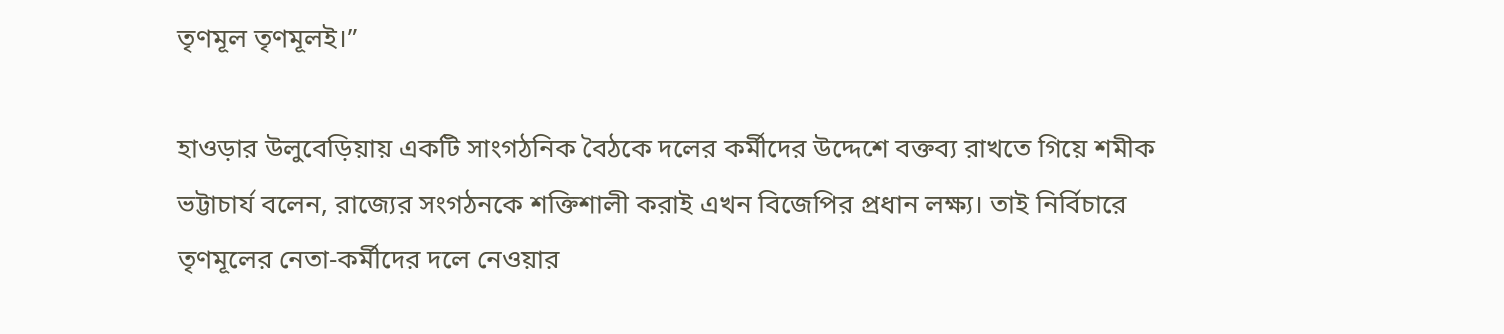তৃণমূল তৃণমূলই।”

হাওড়ার উলুবেড়িয়ায় একটি সাংগঠনিক বৈঠকে দলের কর্মীদের উদ্দেশে বক্তব্য রাখতে গিয়ে শমীক ভট্টাচার্য বলেন, রাজ্যের সংগঠনকে শক্তিশালী করাই এখন বিজেপির প্রধান লক্ষ্য। তাই নির্বিচারে তৃণমূলের নেতা-কর্মীদের দলে নেওয়ার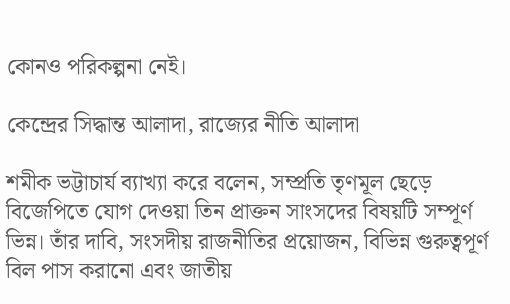কোনও পরিকল্পনা নেই।

কেন্দ্রের সিদ্ধান্ত আলাদা, রাজ্যের নীতি আলাদা

শমীক ভট্টাচার্য ব্যাখ্যা করে বলেন, সম্প্রতি তৃণমূল ছেড়ে বিজেপিতে যোগ দেওয়া তিন প্রাক্তন সাংসদের বিষয়টি সম্পূর্ণ ভিন্ন। তাঁর দাবি, সংসদীয় রাজনীতির প্রয়োজন, বিভিন্ন গুরুত্বপূর্ণ বিল পাস করানো এবং জাতীয়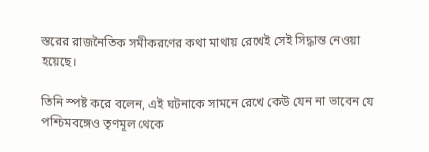স্তরের রাজনৈতিক সমীকরণের কথা মাথায় রেখেই সেই সিদ্ধান্ত নেওয়া হয়েছে।

তিনি স্পষ্ট করে বলেন, এই ঘটনাকে সামনে রেখে কেউ যেন না ভাবেন যে পশ্চিমবঙ্গেও তৃণমূল থেকে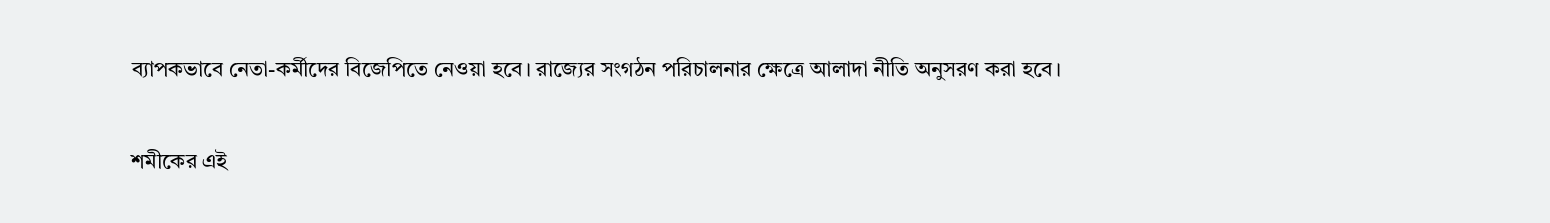ব্যাপকভাবে নেতা-কর্মীদের বিজেপিতে নেওয়া হবে। রাজ্যের সংগঠন পরিচালনার ক্ষেত্রে আলাদা নীতি অনুসরণ করা হবে।

শমীকের এই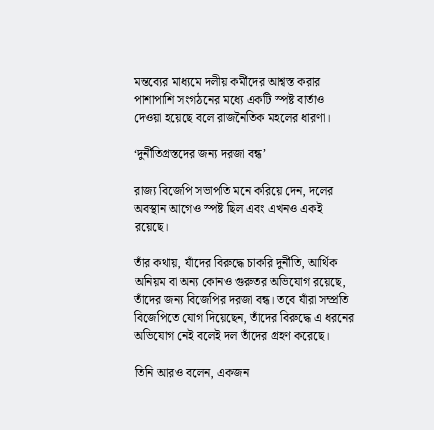মন্তব্যের মাধ্যমে দলীয় কর্মীদের আশ্বস্ত করার পাশাপাশি সংগঠনের মধ্যে একটি স্পষ্ট বার্তাও দেওয়া হয়েছে বলে রাজনৈতিক মহলের ধারণা।

‘দুর্নীতিগ্রস্তদের জন্য দরজা বন্ধ’

রাজ্য বিজেপি সভাপতি মনে করিয়ে দেন, দলের অবস্থান আগেও স্পষ্ট ছিল এবং এখনও একই রয়েছে।

তাঁর কথায়, যাঁদের বিরুদ্ধে চাকরি দুর্নীতি, আর্থিক অনিয়ম বা অন্য কোনও গুরুতর অভিযোগ রয়েছে, তাঁদের জন্য বিজেপির দরজা বন্ধ। তবে যাঁরা সম্প্রতি বিজেপিতে যোগ দিয়েছেন, তাঁদের বিরুদ্ধে এ ধরনের অভিযোগ নেই বলেই দল তাঁদের গ্রহণ করেছে।

তিনি আরও বলেন, একজন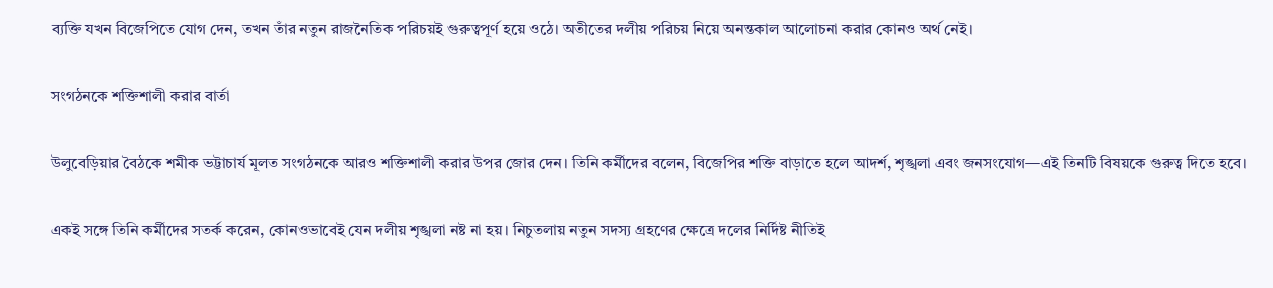ব্যক্তি যখন বিজেপিতে যোগ দেন, তখন তাঁর নতুন রাজনৈতিক পরিচয়ই গুরুত্বপূর্ণ হয়ে ওঠে। অতীতের দলীয় পরিচয় নিয়ে অনন্তকাল আলোচনা করার কোনও অর্থ নেই।

সংগঠনকে শক্তিশালী করার বার্তা

উলুবেড়িয়ার বৈঠকে শমীক ভট্টাচার্য মূলত সংগঠনকে আরও শক্তিশালী করার উপর জোর দেন। তিনি কর্মীদের বলেন, বিজেপির শক্তি বাড়াতে হলে আদর্শ, শৃঙ্খলা এবং জনসংযোগ—এই তিনটি বিষয়কে গুরুত্ব দিতে হবে।

একই সঙ্গে তিনি কর্মীদের সতর্ক করেন, কোনওভাবেই যেন দলীয় শৃঙ্খলা নষ্ট না হয়। নিচুতলায় নতুন সদস্য গ্রহণের ক্ষেত্রে দলের নির্দিষ্ট নীতিই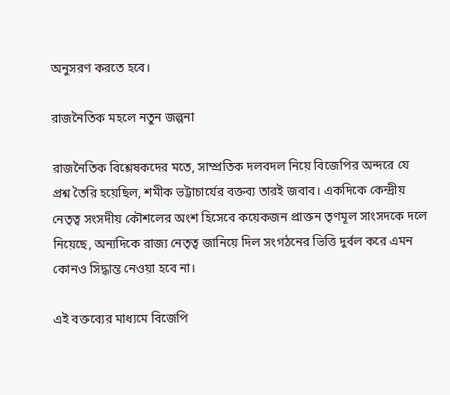অনুসরণ করতে হবে।

রাজনৈতিক মহলে নতুন জল্পনা

রাজনৈতিক বিশ্লেষকদের মতে, সাম্প্রতিক দলবদল নিয়ে বিজেপির অন্দরে যে প্রশ্ন তৈরি হয়েছিল, শমীক ভট্টাচার্যের বক্তব্য তারই জবাব। একদিকে কেন্দ্রীয় নেতৃত্ব সংসদীয় কৌশলের অংশ হিসেবে কয়েকজন প্রাক্তন তৃণমূল সাংসদকে দলে নিয়েছে, অন্যদিকে রাজ্য নেতৃত্ব জানিয়ে দিল সংগঠনের ভিত্তি দুর্বল করে এমন কোনও সিদ্ধান্ত নেওয়া হবে না।

এই বক্তব্যের মাধ্যমে বিজেপি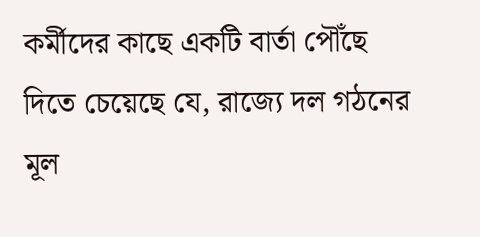কর্মীদের কাছে একটি বার্তা পৌঁছে দিতে চেয়েছে যে, রাজ্যে দল গঠনের মূল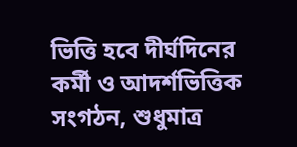ভিত্তি হবে দীর্ঘদিনের কর্মী ও আদর্শভিত্তিক সংগঠন, শুধুমাত্র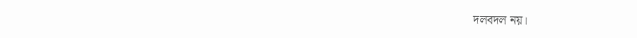দলবদল নয়।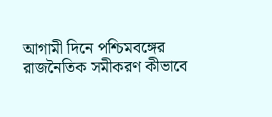আগামী দিনে পশ্চিমবঙ্গের রাজনৈতিক সমীকরণ কীভাবে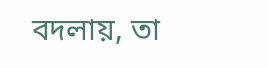বদলায়, তা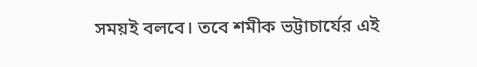সময়ই বলবে। তবে শমীক ভট্টাচার্যের এই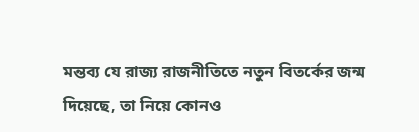মন্তব্য যে রাজ্য রাজনীতিতে নতুন বিতর্কের জন্ম দিয়েছে, তা নিয়ে কোনও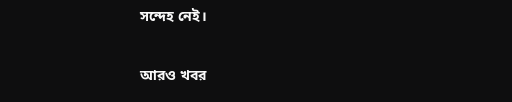সন্দেহ নেই।

আরও খবর